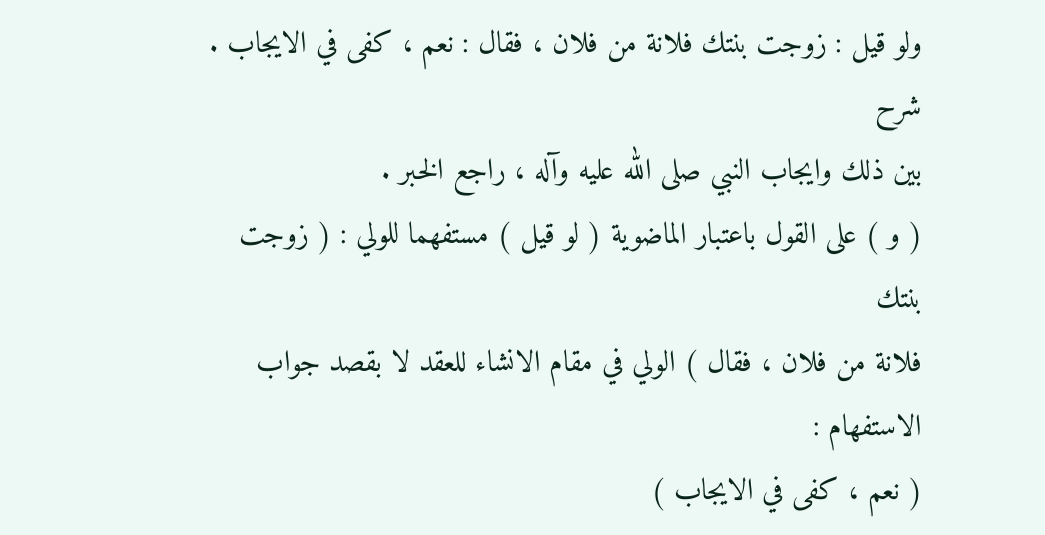ولو قيل : زوجت بنتك فلانة من فلان ، فقال : نعم ، كفى في الايجاب .
شرح
بين ذلك وايجاب النبي صلى الله عليه وآله ، راجع الخبر .
( و ) على القول باعتبار الماضوية ( لو قيل ) مستفهما للولي : ( زوجت بنتك
فلانة من فلان ، فقال ) الولي في مقام الانشاء للعقد لا بقصد جواب الاستفهام :
( نعم ، كفى في الايجاب )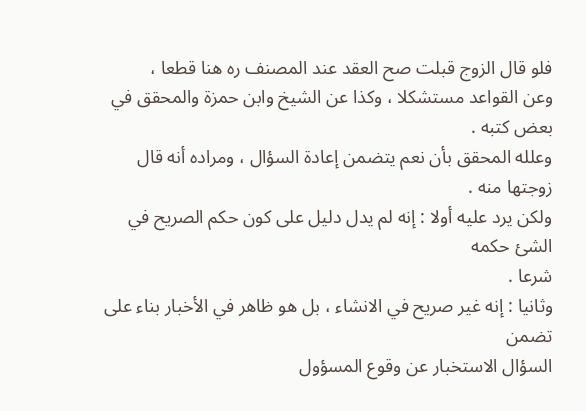فلو قال الزوج قبلت صح العقد عند المصنف ره هنا قطعا ،
وعن القواعد مستشكلا ، وكذا عن الشيخ وابن حمزة والمحقق في بعض كتبه .
وعلله المحقق بأن نعم يتضمن إعادة السؤال ، ومراده أنه قال زوجتها منه .
ولكن يرد عليه أولا : إنه لم يدل دليل على كون حكم الصريح في الشئ حكمه
شرعا .
وثانيا : إنه غير صريح في الانشاء ، بل هو ظاهر في الأخبار بناء على تضمن
السؤال الاستخبار عن وقوع المسؤول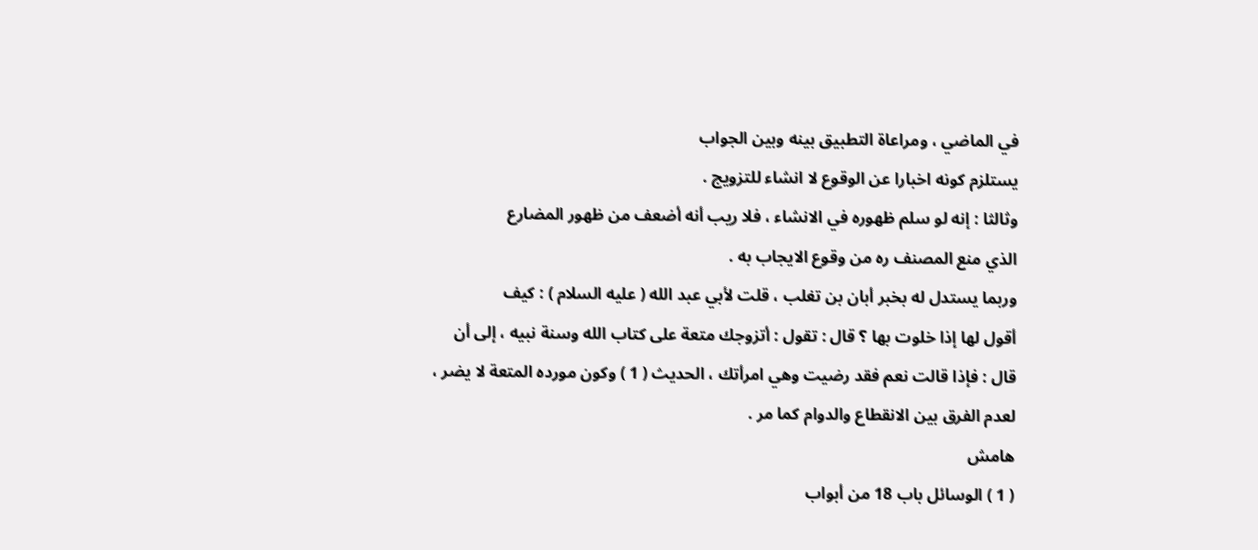في الماضي ، ومراعاة التطبيق بينه وبين الجواب
يستلزم كونه اخبارا عن الوقوع لا انشاء للتزويج .
وثالثا : إنه لو سلم ظهوره في الانشاء ، فلا ريب أنه أضعف من ظهور المضارع
الذي منع المصنف ره من وقوع الايجاب به .
وربما يستدل له بخبر أبان بن تغلب ، قلت لأبي عبد الله ( عليه السلام ) : كيف
أقول لها إذا خلوت بها ؟ قال : تقول : أتزوجك متعة على كتاب الله وسنة نبيه ، إلى أن
قال : فإذا قالت نعم فقد رضيت وهي امرأتك ، الحديث ( 1 ) وكون مورده المتعة لا يضر ،
لعدم الفرق بين الانقطاع والدوام كما مر .
هامش
( 1 ) الوسائل باب 18 من أبواب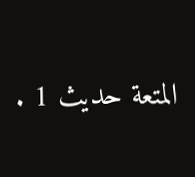المتعة حديث 1 .